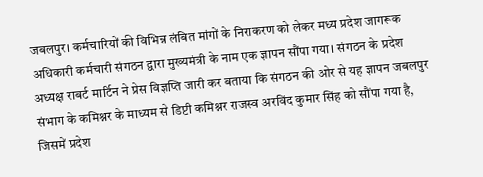जबलपुर। कर्मचारियों की विभिन्न लंबित मांगों के निराकरण को लेकर मध्य प्रदेश जागरूक अधिकारी कर्मचारी संगठन द्वारा मुख्यमंत्री के नाम एक ज्ञापन सौंपा गया। संगठन के प्रदेश अध्यक्ष राबर्ट मार्टिन ने प्रेस विज्ञप्ति जारी कर बताया कि संगठन की ओर से यह ज्ञापन जबलपुर संभाग के कमिश्नर के माध्यम से डिप्टी कमिश्नर राजस्व अरविंद कुमार सिंह को सौंपा गया है, जिसमें प्रदेश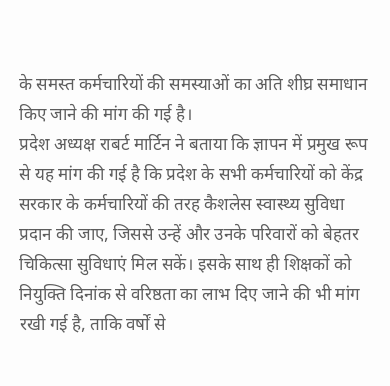के समस्त कर्मचारियों की समस्याओं का अति शीघ्र समाधान किए जाने की मांग की गई है।
प्रदेश अध्यक्ष राबर्ट मार्टिन ने बताया कि ज्ञापन में प्रमुख रूप से यह मांग की गई है कि प्रदेश के सभी कर्मचारियों को केंद्र सरकार के कर्मचारियों की तरह कैशलेस स्वास्थ्य सुविधा प्रदान की जाए, जिससे उन्हें और उनके परिवारों को बेहतर चिकित्सा सुविधाएं मिल सकें। इसके साथ ही शिक्षकों को नियुक्ति दिनांक से वरिष्ठता का लाभ दिए जाने की भी मांग रखी गई है, ताकि वर्षों से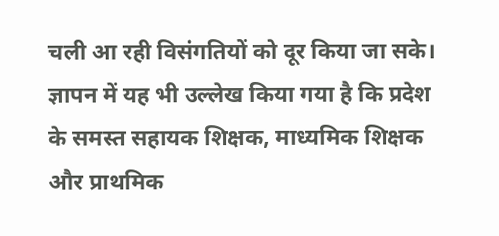चली आ रही विसंगतियों को दूर किया जा सके।
ज्ञापन में यह भी उल्लेख किया गया है कि प्रदेश के समस्त सहायक शिक्षक, माध्यमिक शिक्षक और प्राथमिक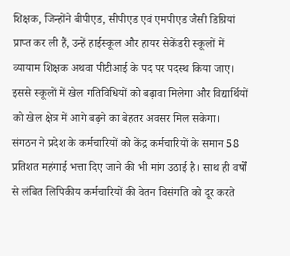शिक्षक, जिन्होंने बीपीएड, सीपीएड एवं एमपीएड जैसी डिग्रियां प्राप्त कर ली हैं, उन्हें हाईस्कूल और हायर सेकेंडरी स्कूलों में व्यायाम शिक्षक अथवा पीटीआई के पद पर पदस्थ किया जाए। इससे स्कूलों में खेल गतिविधियों को बढ़ावा मिलेगा और विद्यार्थियों को खेल क्षेत्र में आगे बढ़ने का बेहतर अवसर मिल सकेगा।
संगठन ने प्रदेश के कर्मचारियों को केंद्र कर्मचारियों के समान 58 प्रतिशत महंगाई भत्ता दिए जाने की भी मांग उठाई है। साथ ही वर्षों से लंबित लिपिकीय कर्मचारियों की वेतन विसंगति को दूर करते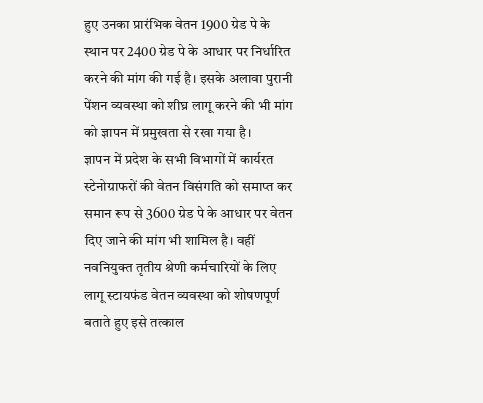हुए उनका प्रारंभिक वेतन 1900 ग्रेड पे के स्थान पर 2400 ग्रेड पे के आधार पर निर्धारित करने की मांग की गई है। इसके अलावा पुरानी पेंशन व्यवस्था को शीघ्र लागू करने की भी मांग को ज्ञापन में प्रमुखता से रखा गया है।
ज्ञापन में प्रदेश के सभी विभागों में कार्यरत स्टेनोग्राफरों की वेतन विसंगति को समाप्त कर समान रूप से 3600 ग्रेड पे के आधार पर वेतन दिए जाने की मांग भी शामिल है। वहीं नवनियुक्त तृतीय श्रेणी कर्मचारियों के लिए लागू स्टायफंड वेतन व्यवस्था को शोषणपूर्ण बताते हुए इसे तत्काल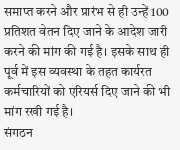समाप्त करने और प्रारंभ से ही उन्हें 100 प्रतिशत वेतन दिए जाने के आदेश जारी करने की मांग की गई है। इसके साथ ही पूर्व में इस व्यवस्था के तहत कार्यरत कर्मचारियों को एरियर्स दिए जाने की भी मांग रखी गई है।
संगठन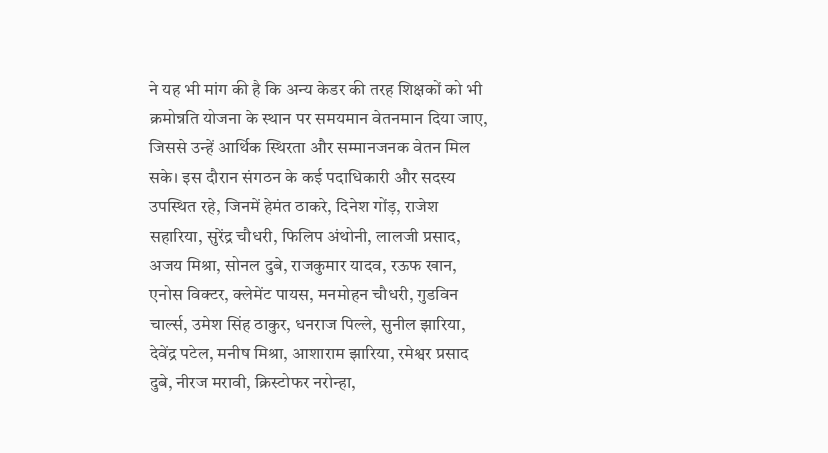ने यह भी मांग की है कि अन्य केडर की तरह शिक्षकों को भी क्रमोन्नति योजना के स्थान पर समयमान वेतनमान दिया जाए, जिससे उन्हें आर्थिक स्थिरता और सम्मानजनक वेतन मिल सके। इस दौरान संगठन के कई पदाधिकारी और सदस्य उपस्थित रहे, जिनमें हेमंत ठाकरे, दिनेश गोंड़, राजेश सहारिया, सुरेंद्र चौधरी, फिलिप अंथोनी, लालजी प्रसाद, अजय मिश्रा, सोनल दुबे, राजकुमार यादव, रऊफ खान, एनोस विक्टर, क्लेमेंट पायस, मनमोहन चौधरी, गुडविन चार्ल्स, उमेश सिंह ठाकुर, धनराज पिल्ले, सुनील झारिया, देवेंद्र पटेल, मनीष मिश्रा, आशाराम झारिया, रमेश्वर प्रसाद दुबे, नीरज मरावी, क्रिस्टोफर नरोन्हा,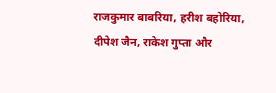राजकुमार बाबरिया, हरीश बहोरिया, दीपेश जैन, राकेश गुप्ता और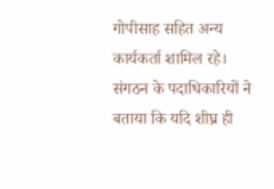गोपीसाह सहित अन्य कार्यकर्ता शामिल रहे।
संगठन के पदाधिकारियों ने बताया कि यदि शीघ्र ही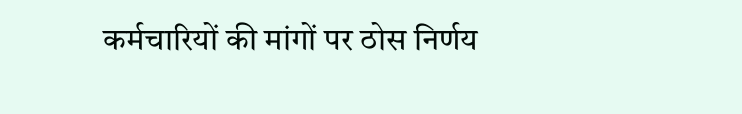कर्मचारियों की मांगों पर ठोस निर्णय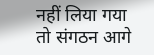नहीं लिया गया तो संगठन आगे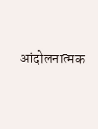आंदोलनात्मक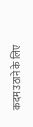कदम उठाने के लिए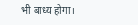भी बाध्य होगा।